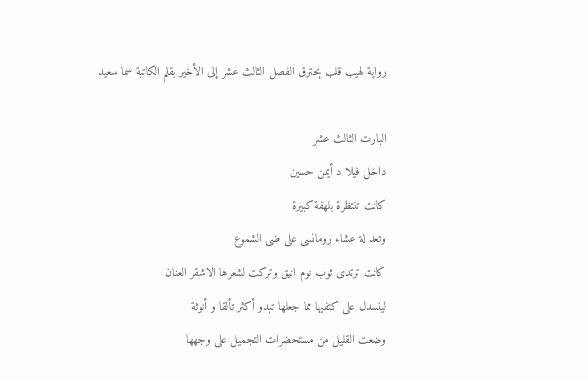رواية لهيب قلب ېحترق الفصل الثالث عشر إلى الأخير بقلم الكاتبة سما سعيد

البارت الثالث عشر
داخل فيلا د أيمن حسين
كانت تنتظرة بلهفة كبيرة
وتعد لة عشاء رومانسى على ضى الشموع
كانت ترتدى ثوب نوم انيق وتركت لشعرها الاشقر العنان
لينسدل على كتفيها مما جعلها تبدو أكثر تألقا و أنوثة
وضعت القليل من مستحضرات التجميل على وجهها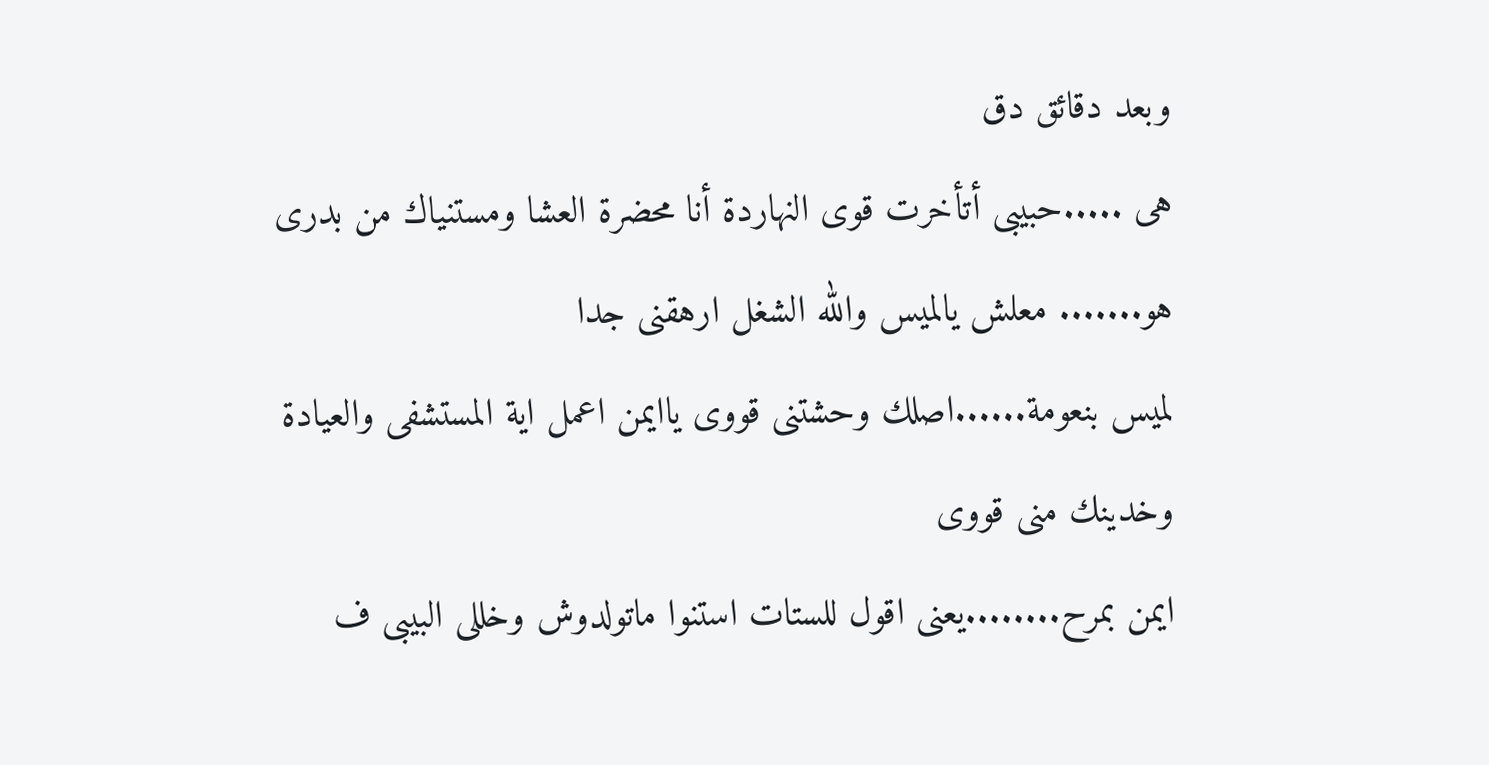وبعد دقائق دق
هى .....حبيبى أتأخرت قوى النهاردة أنا محضرة العشا ومستنياك من بدرى
هو....... معلش يالميس والله الشغل ارهقنى جدا
لميس بنعومة......اصلك وحشتنى قووى ياايمن اعمل اية المستشفى والعيادة
وخدينك منى قووى
ايمن بمرح........يعنى اقول للستات استنوا ماتولدوش وخللى البيبى ف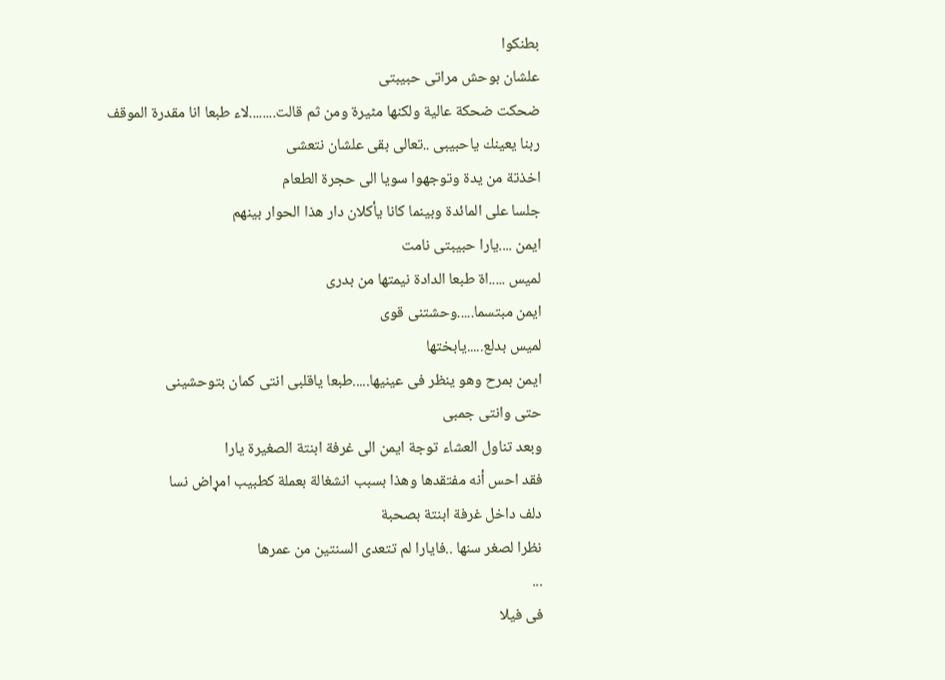بطنكوا
علشان بوحش مراتى حبيبتى
ضحكت ضحكة عالية ولكنها مٹيرة ومن ثم قالت........لاء طبعا انا مقدرة الموقف
ربنا يعينك ياحبيبى ..تعالى بقى علشان نتعشى
اخذتة من يدة وتوجهوا سويا الى حجرة الطعام
جلسا على المائدة وبينما كانا يأكلان دار هذا الحوار بينهم
ايمن ....يارا حبيبتى نامت
لميس .....اة طبعا الدادة نيمتها من بدرى
ايمن مبتسما.....وحشتنى قوى
لميس بدلع.....يابختها
ايمن بمرح وهو ينظر فى عينيها.....طبعا ياقلبى انتى كمان بتوحشينى
حتى وانتى جمبى
وبعد تناول العشاء توجة ايمن الى غرفة ابنتة الصغيرة يارا
فقد احس أنه مفتقدها وهذا بسبب انشغالة بعملة كطبيب امړاض نسا
دلف داخل غرفة ابنتة بصحبة
نظرا لصغر سنها ..فايارا لم تتعدى السنتين من عمرها
...
فى فيلا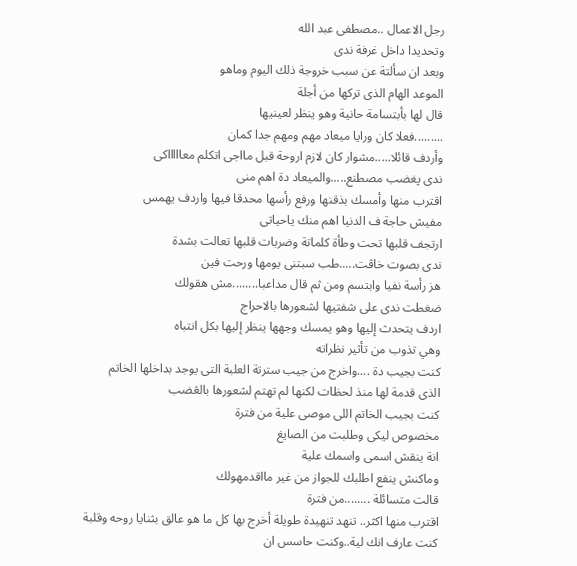رجل الاعمال ..مصطفى عبد الله
وتحديدا داخل غرفة ندى
وبعد ان سألتة عن سبب خروجة ذلك اليوم وماهو
الموعد الهام الذى تركها من أجلة
قال لها بأبتسامة حانية وهو ينظر لعينيها
.........فعلا كان ورايا ميعاد مهم ومهم جدا كمان
وأردف قائلا.....مشوار كان لازم اروحة قبل مااجى اتكلم معاااااكى
ندى پغضب مصطنع.....والميعاد دة اهم منى
اقترب منها وأمسك بذقنها ورفع رأسها محدقا فيها واردف يهمس
مفيش حاجة ف الدنيا اهم منك ياحياتى
ارتجف قلبها تحت وطأة كلماتة وضربات قلبها تعالت بشدة
ندى بصوت خاڤت.....طب سبتنى يومها ورحت فين
هز رأسة نفيا وابتسم ومن ثم قال مداعبا........مش هقولك
ضغطت ندى على شفتيها لشعورها بالاحراج
اردف يتحدث إليها وهو يمسك وجهها ينظر إليها بكل انتباه
وهي تذوب من تأثير نظراته
كنت بجيب دة ....واخرج من جيب سترتة العلبة التى يوجد بداخلها الخاتم
الذى قدمة لها منذ لحظات لكنها لم تهتم لشعورها بالڠضب
كنت بجيب الخاتم اللى موصى علية من فترة
مخصوص ليكى وطلبت من الصايغ
انة ينقش اسمى واسمك علية
وماكنش ينفع اطلبك للجواز من غير مااقدمهولك
قالت متسائلة ........من فترة
اقترب منها اكثر.. تنهد تنهيدة طويلة أخرج بها كل ما هو عالق بثنايا روحه وقلبة
كنت عارف انك لية..وكنت حاسس ان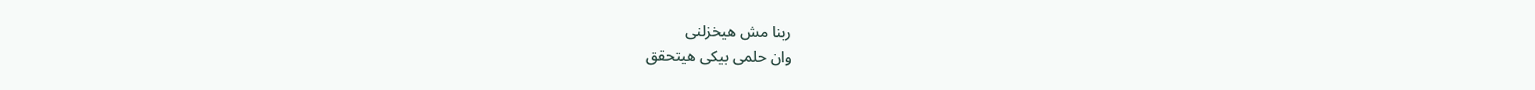ربنا مش هيخزلنى
وان حلمى بيكى هيتحقق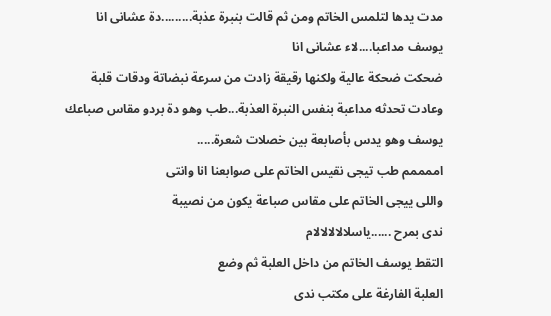مدت يدها لتلمس الخاتم ومن ثم قالت بنبرة عذبة.........دة عشانى انا
يوسف مداعبا....لاء عشانى انا
ضحكت ضحكة عالية ولكنها رقيقة زادت من سرعة نبضاتة ودقات قلبة
وعادت تحدثه مداعبة بنفس النبرة العذبة...طب وهو دة بردو مقاس صباعك
يوسف وهو يدس بأصابعة بين خصلات شعرة.....
اممممم طب تيجى نقيس الخاتم على صوابعنا انا وانتى
واللى ييجى الخاتم على مقاس صباعة يكون من نصيبة
ندى بمرح ......ياسلالالالالام
التقط يوسف الخاتم من داخل العلبة ثم وضع
العلبة الفارغة على مكتب ندى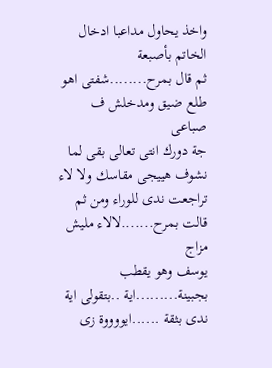واخذ يحاول مداعبا ادخال الخاتم بأصبعة
ثم قال بمرح........شفتى اهو طلع ضيق ومدخلش ف صباعى
جة دورك انتى تعالى بقى لما نشوف هييجى مقاسك ولا لاء
تراجعت ندى للوراء ومن ثم قالت بمرح.......لالاء مليش مزاج
يوسف وهو يقطب بجبينة.........اية ..بتقولى اية
ندى بثقة ......ايووووة زى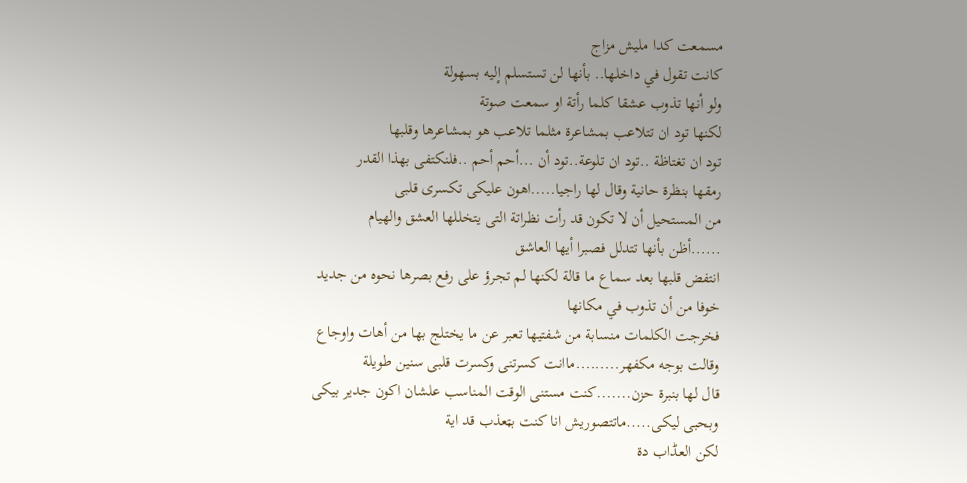مسمعت كدا مليش مزاج
كانت تقول في داخلها.. بأنها لن تستسلم إليه بسهولة
ولو أنها تذوب عشقا كلما رأتة او سمعت صوتة
لكنها تود ان تتلاعب بمشاعرة مثلما تلاعب هو بمشاعرها وقلبها
تود ان تغتاظة ..تود ان تلوعة..تود أن ...أحم أحم ..فلنكتفى بهذا القدر
رمقها بنظرة حانية وقال لها راجيا.....اهون عليكى تكسرى قلبى
من المستحيل أن لا تكون قد رأت نظراتة التى يتخللها العشق والهيام
......أظن بأنها تتدلل فصبرا أيها العاشق
انتفض قلبها بعد سماع ما قالة لكنها لم تجرؤ على رفع بصرها نحوه من جديد
خوفا من أن تذوب في مكانها
فخرجت الكلمات منسابة من شفتيها تعبر عن ما يختلج بها من أهات واوجاع
وقالت بوجه مكفهر.........ماانت كسرتنى وكسرت قلبى سنين طويلة
قال لها بنبرة حزن.......كنت مستنى الوقت المناسب علشان اكون جدير بيكى
وبحبى ليكى.....ماتتصوريش انا كنت بټعذب قد اية
لكن العڈاب دة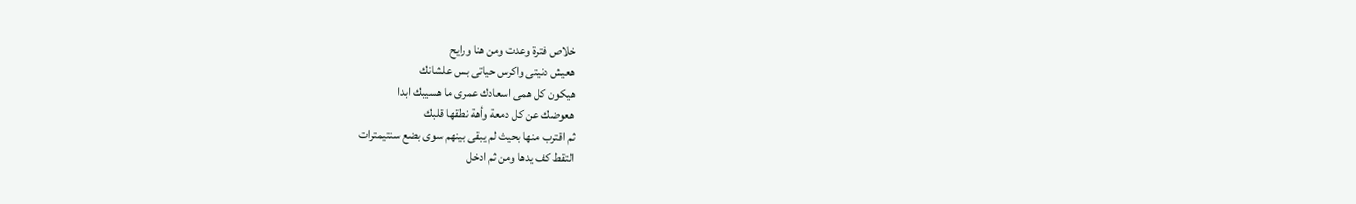خلاص فترة وعدت ومن هنا ورايح
هعيش دنيتى واكرس حياتى بس علشانك
هيكون كل همى اسعادك عمرى ما هسيبك ابدا
هعوضك عن كل دمعة وأهة نطقها قلبك
ثم اقترب منها بحيث لم يبقى بينهم سوى بضع سنتيمترات
التقط كف يدها ومن ثم ادخل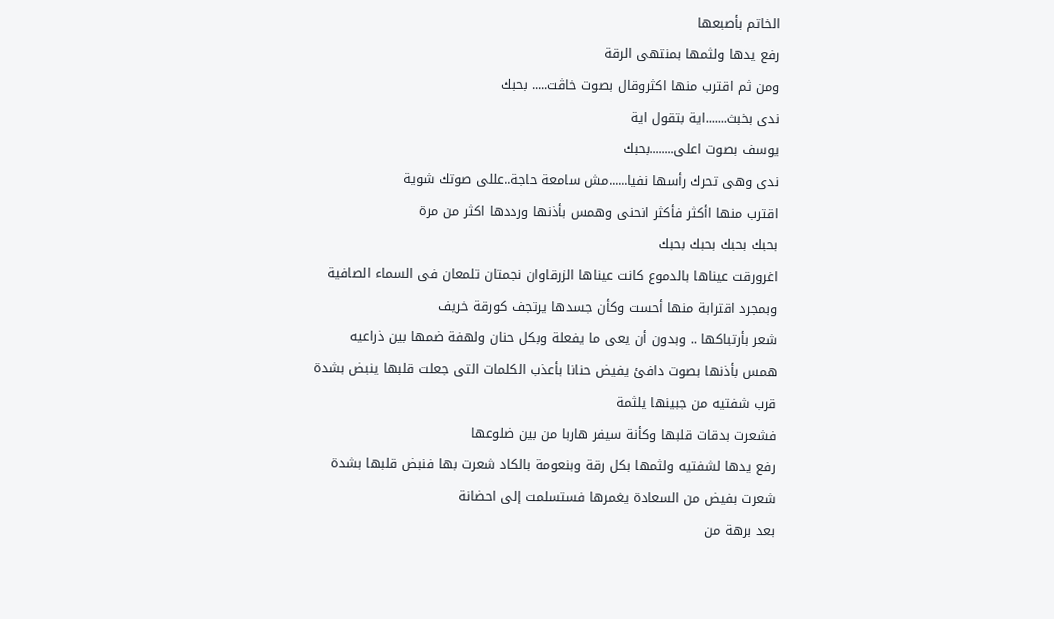الخاتم بأصبعها
رفع يدها ولثمها بمنتهى الرقة
ومن ثم اقترب منها اكثروقال بصوت خاڤت..... بحبك
ندى بخبث.......اية بتقول اية
يوسف بصوت اعلى........بحبك
ندى وهى تحرك رأسها نفيا......مش سامعة حاجة..عللى صوتك شوية
اقترب منها اأكثر فأكثر انحنى وهمس بأذنها ورددها اكثر من مرة
بحبك بحبك بحبك بحبك
اغرورقت عيناها بالدموع كانت عيناها الزرقاوان نجمتان تلمعان فى السماء الصافية
وبمجرد اقترابة منها أحست وكأن جسدها يرتجف كورقة خريف
شعر بأرتباكها .. وبدون أن يعى ما يفعلة وبكل حنان ولهفة ضمھا بين ذراعيه
همس بأذنها بصوت دافئ يفيض حنانا بأعذب الكلمات التى جعلت قلبها ينبض بشدة
قرب شفتيه من جبينها يلثمة
فشعرت بدقات قلبها وكأنة سيفر هاربا من بين ضلوعها
رفع يدها لشفتيه ولثمها بكل رقة وبنعومة بالكاد شعرت بها فنبض قلبها بشدة
شعرت بفيض من السعادة يغمرها فستسلمت إلى احضانة
بعد برهة من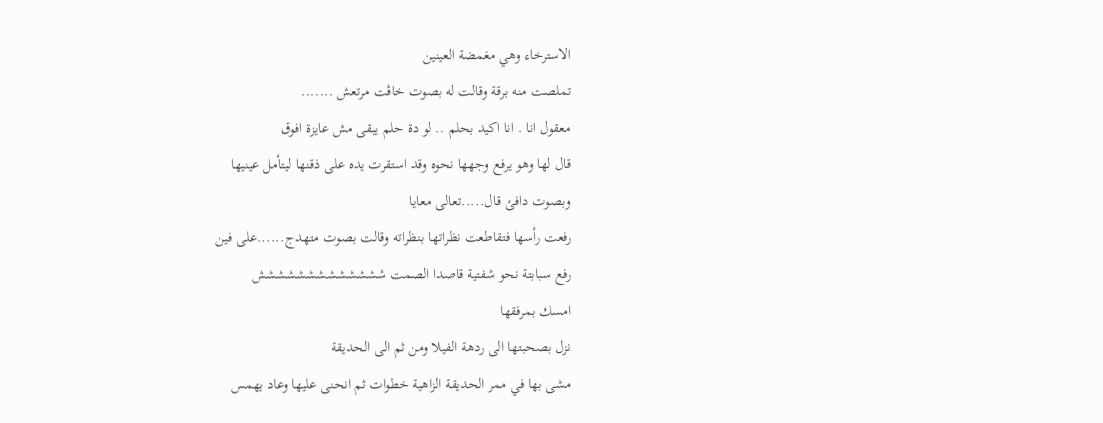الاسترخاء وهي مغمضة العينين
تملصت منه برقة وقالت له بصوت خاڤت مرتعش .......
معقول انا . انا اكيد بحلم .. لو دة حلم يبقى مش عايزة افوق
قال لها وهو يرفع وجهها نحوه وقد استقرت يده على ذقنها ليتأمل عينيها
وبصوت دافئ قال.....تعالى معايا
رفعت رأسها فتقاطعت نظراتها بنظراته وقالت بصوت متهدج......على فين
رفع سبابتة نحو شفتية قاصدا الصمت ششششششششششششش
امسك بمرفقها
نزل بصحبتها الى ردهة الفيلا ومن ثم الى الحديقة
مشى بها في ممر الحديقة الزاهية خطوات ثم انحنى عليها وعاد يهمس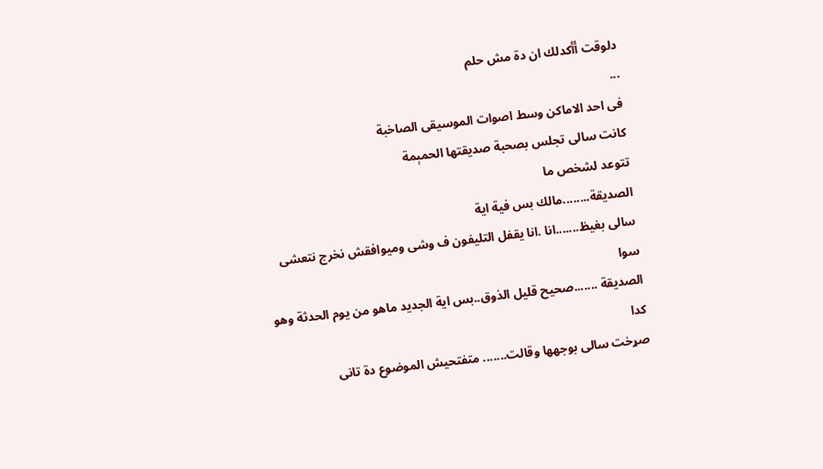دلوقت أأكدلك ان دة مش حلم
...
فى احد الاماكن وسط اصوات الموسيقى الصاخبة
كانت سالى تجلس بصحبة صديقتها الحمېمة
تتوعد لشخص ما
الصديقة........مالك بس فية اية
سالى بغيظ.......انا .انا يقفل التليفون ف وشى وميوافقش نخرج نتعشى سوا
الصديقة .......صحيح قليل الذوق..بس اية الجديد ماهو من يوم الحدثة وهو كدا
صړخت سالى بوجهها وقالت....... متفتحيش الموضوع دة تانى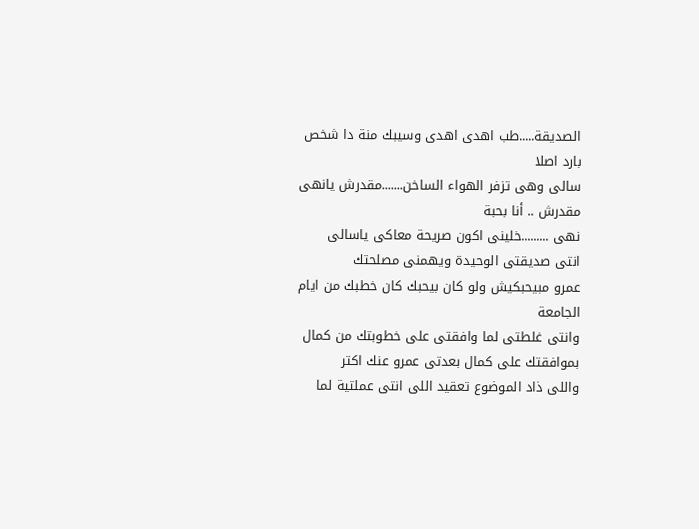الصديقة.....طب اهدى اهدى وسيبك منة دا شخص بارد اصلا
سالى وهى تزفر الهواء الساخن.......مقدرش يانهى مقدرش .. أنا بحبة
نهى .........خلينى اكون صريحة معاكى ياسالى
انتى صديقتى الوحيدة ويهمنى مصلحتك
عمرو مبيحبكيش ولو كان بيحبك كان خطبك من ايام الجامعة
وانتى غلطتى لما وافقتى على خطوبتك من كمال
بموافقتك على كمال بعدتى عمرو عنك اكتر
واللى ذاد الموضوع تعقيد اللى انتى عملتية لما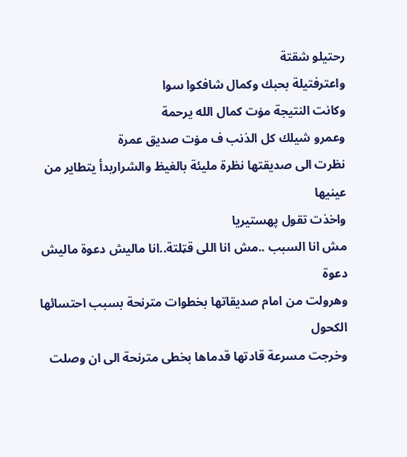رحتيلو شقتة
واعترفتيلة بحبك وكمال شافكوا سوا
وكانت النتيجة مۏت كمال الله يرحمة
وعمرو شيلك كل الذنب ف مۏت صديق عمرة
نظرت الى صديقتها نظرة مليئة بالغيظ والشراربدأ يتطاير من عينيها
واخذت تقول پهستيريا
مش انا السبب ..مش انا اللى قټلتة..انا ماليش دعوة ماليش دعوة
وهرولت من امام صديقاتها بخطوات مترنحة بسبب احتسائها الكحول
وخرجت مسرعة قادتها قدماها بخطى مترنحة الى ان وصلت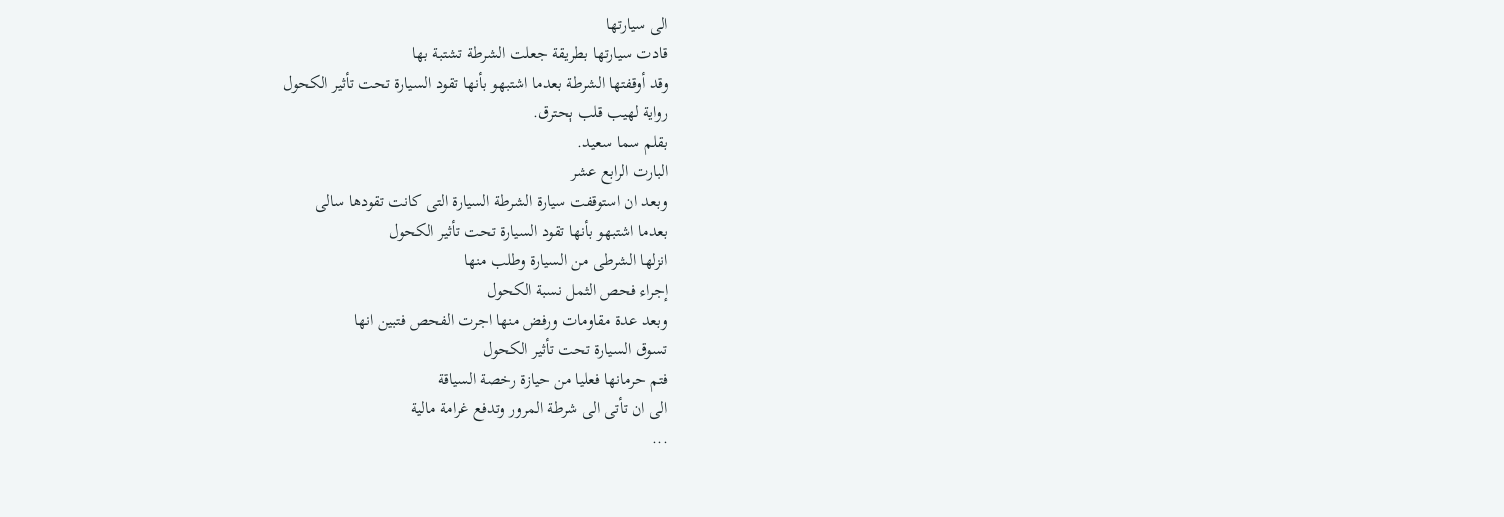الى سيارتها
قادت سيارتها بطريقة جعلت الشرطة تشتبة بها
وقد أوقفتها الشرطة بعدما اشتبهو بأنها تقود السيارة تحت تأثير الكحول
رواية لهيب قلب ېحترق.
بقلم سما سعيد.
البارت الرابع عشر
وبعد ان استوقفت سيارة الشرطة السيارة التى كانت تقودها سالى
بعدما اشتبهو بأنها تقود السيارة تحت تأثير الكحول
انزلها الشرطى من السيارة وطلب منها
إجراء فحص الثمل نسبة الكحول
وبعد عدة مقاومات ورفض منها اجرت الفحص فتبين انها
تسوق السيارة تحت تأثير الكحول
فتم حرمانها فعليا من حيازة رخصة السياقة
الى ان تأتى الى شرطة المرور وتدفع غرامة مالية
...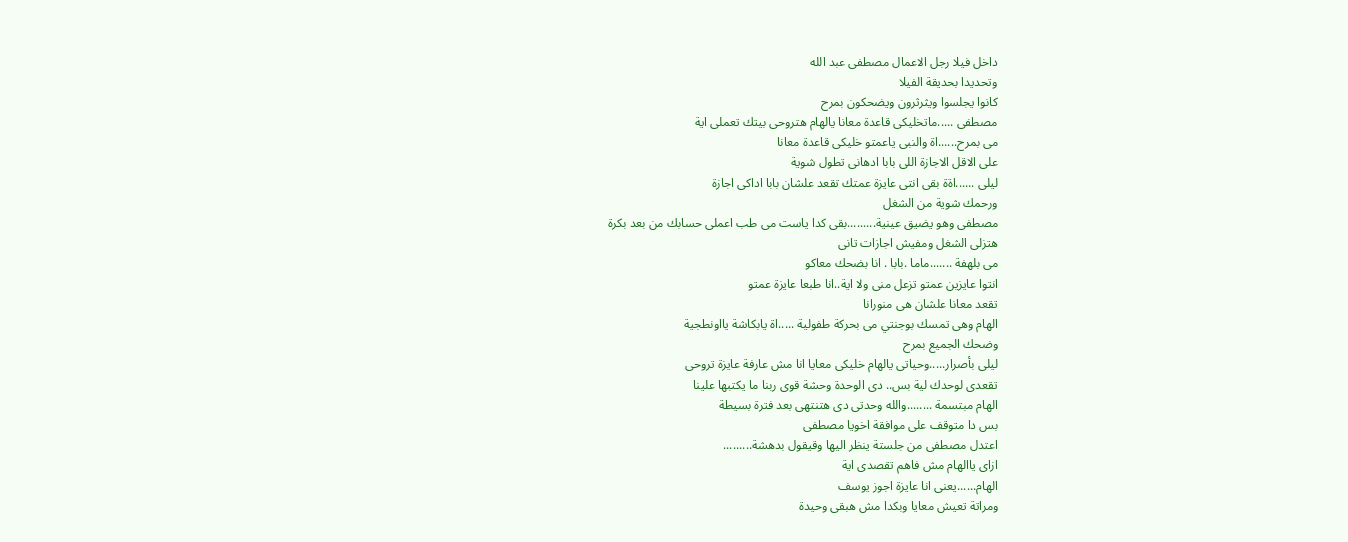داخل فيلا رجل الاعمال مصطفى عبد الله
وتحديدا بحديقة الفيلا
كانوا يجلسوا ويثرثرون ويضحكون بمرح
مصطفى .....ماتخليكى قاعدة معانا يالهام هتروحى بيتك تعملى اية
مى بمرح......اة والنبى ياعمتو خليكى قاعدة معانا
على الاقل الاجازة اللى بابا ادهانى تطول شوية
ليلى ......اةة بقى انتى عايزة عمتك تقعد علشان بابا اداكى اجازة
ورحمك شوية من الشغل
مصطفى وهو يضيق عينية.........بقى كدا ياست مى طب اعملى حسابك من بعد بكرة
هتزلى الشغل ومفيش اجازات تانى
مى بلهفة .......ماما .بابا . انا بضحك معاكو
انتوا عايزين عمتو تزعل منى ولا اية..انا طبعا عايزة عمتو
تقعد معانا علشان هى منورانا
الهام وهى تمسك بوجنتي مى بحركة طفولية .....اة يابكاشة يااونطجية
وضحك الجميع بمرح
ليلى بأصرار.....وحياتى يالهام خليكى معايا انا مش عارفة عايزة تروحى
تقعدى لوحدك لية بس.. دى الوحدة وحشة قوى ربنا ما يكتبها علينا
الهام مبتسمة ........والله وحدتى دى هتنتهى بعد فترة بسيطة
بس دا متوقف على موافقة اخويا مصطفى
اعتدل مصطفى من جلستة ينظر اليها وقيقول بدهشة.........
ازاى ياالهام مش فاهم تقصدى اية
الهام......يعنى انا عايزة اجوز يوسف
ومراتة تعيش معايا وبكدا مش هبقى وحيدة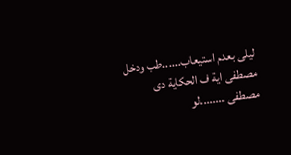ليلى بعدم استيعاب......طب ودخل مصطفى اية ف الحكاية دى
مصطفى ........لو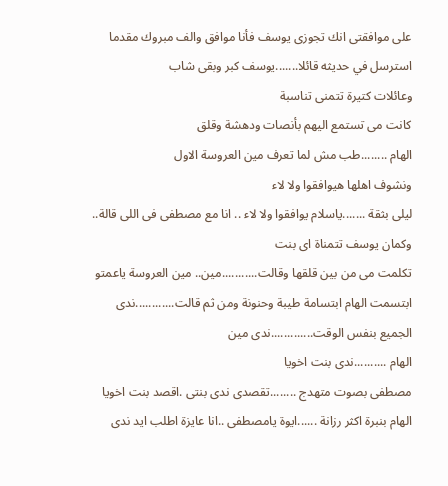على موافقتى انك تجوزى يوسف فأنا موافق والف مبروك مقدما
استرسل في حديثه قائلا.......يوسف كبر وبقى شاب
وعائلات كتيرة تتمنى تناسبة
كانت مى تستمع اليهم بأنصات ودهشة وقلق
الهام ........طب مش لما تعرف مين العروسة الاول
ونشوف اهلها هيوافقوا ولا لاء
ليلى بثقة .......ياسلام يوافقوا ولا لاء .. انا مع مصطفى فى اللى قالة..
وكمان يوسف تتمناة اى بنت
تكلمت مى من بين قلقها وقالت...........مين.. مين العروسة ياعمتو
ابتسمت الهام ابتسامة طيبة وحنونة ومن ثم قالت............ندى
الجميع بنفس الوقت.............ندى مين
الهام ..........ندى بنت اخويا
مصطفى بصوت متهدج ........تقصدى ندى بنتى .اقصد بنت اخويا
الهام بنبرة اكثر رزانة ......ايوة يامصطفى ..انا عايزة اطلب ايد ندى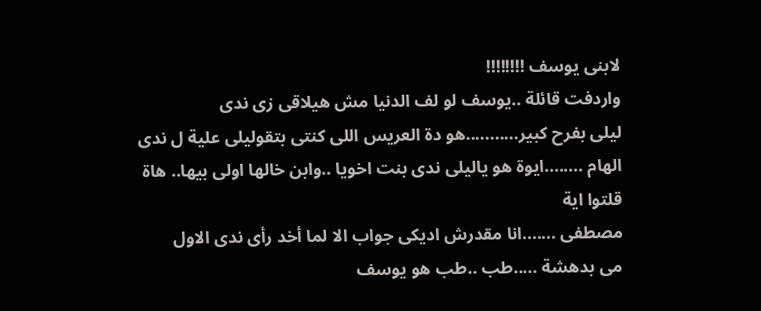لابنى يوسف !!!!!!!!
واردفت قائلة ..يوسف لو لف الدنيا مش هيلاقى زى ندى
ليلى بفرح كبير...........هو دة العريس اللى كنتى بتقوليلى علية ل ندى
الهام ........ايوة هو ياليلى ندى بنت اخويا ..وابن خالها اولى بيها.. هاة قلتوا اية
مصطفى .......انا مقدرش اديكى جواب الا لما أخد رأى ندى الاول
مى بدهشة .....طب ..طب هو يوسف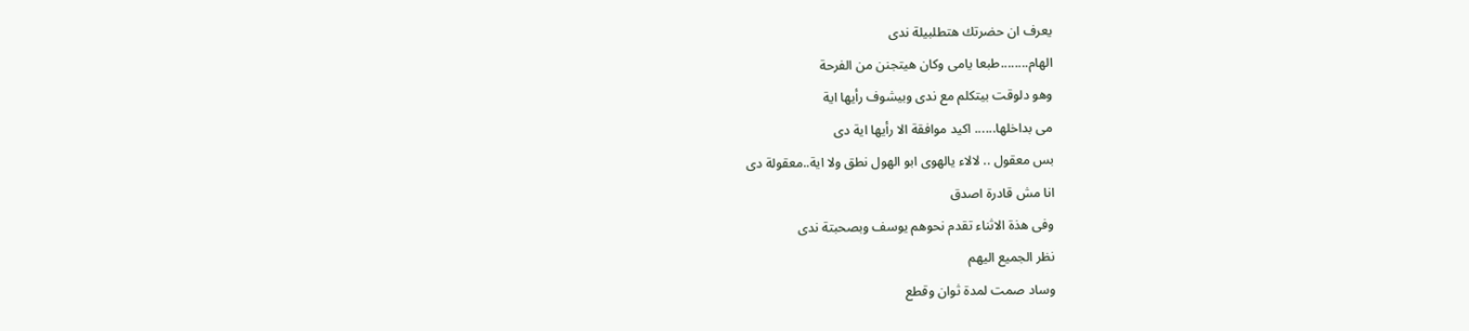يعرف ان حضرتك هتطلبيلة ندى
الهام........طبعا يامى وكان هيتجنن من الفرحة
وهو دلوقت بيتكلم مع ندى وبيشوف رأيها اية
مى بداخلها...... اكيد موافقة الا رأيها اية دى
بس معقول .. لالاء يالهوى ابو الهول نطق ولا اية..معقولة دى
انا مش قادرة اصدق
وفى هذة الاثناء تقدم نحوهم يوسف وبصحبتة ندى
نظر الجميع اليهم
وساد صمت لمدة ثوان وقطع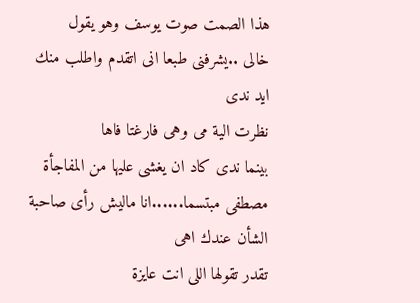هذا الصمت صوت يوسف وهو يقول
خالى ..يشرفنى طبعا انى اتقدم واطلب منك ايد ندى
نظرت الية مى وهى فارغتا فاها
بينما ندى كاد ان يغشى عليها من المفاجأة
مصطفى مبتسما......انا ماليش رأى صاحبة الشأن عندك اهى
تقدر تقولها اللى انت عايزة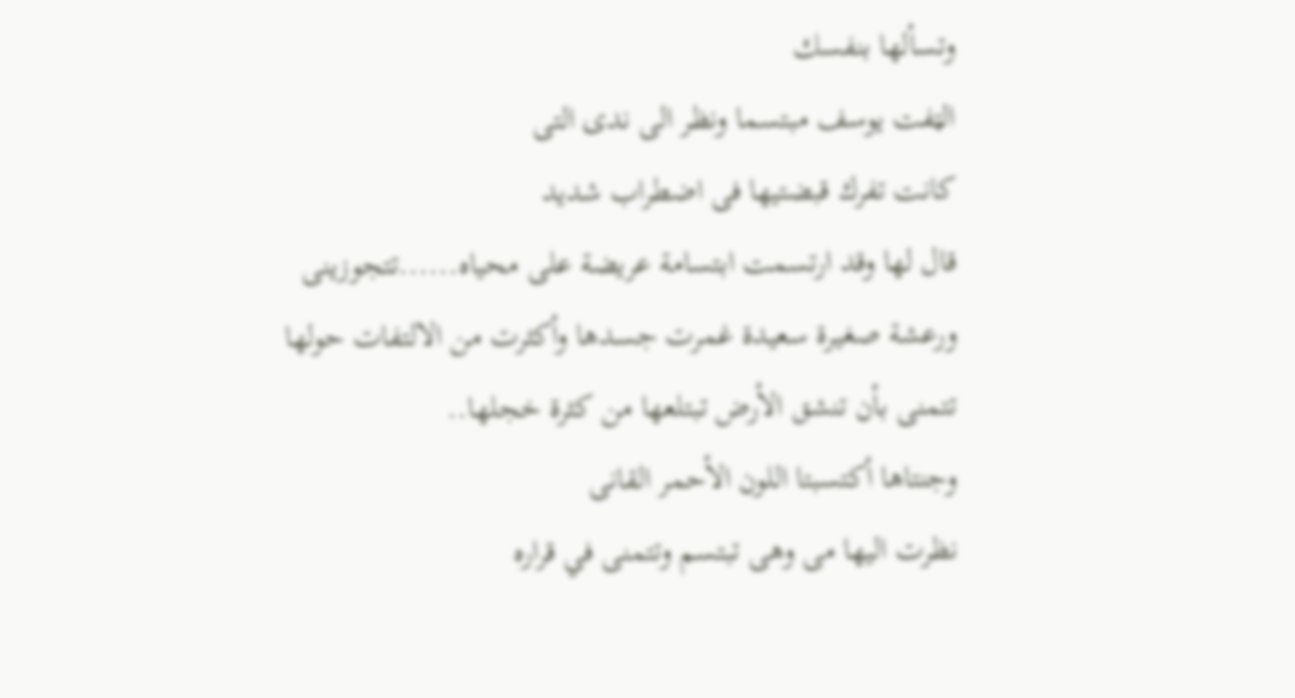وتسألها بنفسك
الټفت يوسف مبتسما ونظر الى ندى التى
كانت تفرك قبضتيها فى اضطراب شديد
قال لها وقد ارتسمت ابتسامة عريضة على محياه......تتجوزينى
ورعشة صغيرة سعيدة غمرت جسدها وأكثرت من الالتفات حولها
تتمنى بأن تنشق الأرض تبتلعها من كثرة خجلها..
وجنتاها أكتسبتا اللون الأحمر القانى
نظرت اليها مى وهى تبتسم وتتمنى في قراره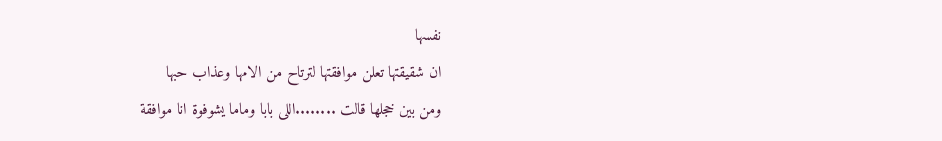نفسها
ان شقيقتها تعلن موافقتها لترتاح من الامها وعذاب حبها
ومن بين خجلها قالت ........اللى بابا وماما يشوفوة انا موافقة